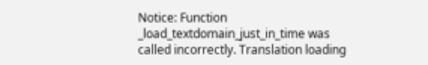Notice: Function _load_textdomain_just_in_time was called incorrectly. Translation loading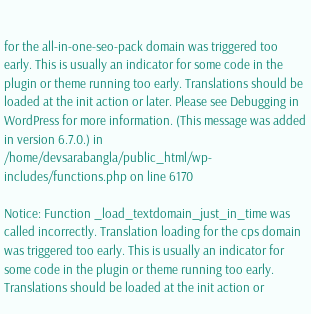for the all-in-one-seo-pack domain was triggered too early. This is usually an indicator for some code in the plugin or theme running too early. Translations should be loaded at the init action or later. Please see Debugging in WordPress for more information. (This message was added in version 6.7.0.) in /home/devsarabangla/public_html/wp-includes/functions.php on line 6170

Notice: Function _load_textdomain_just_in_time was called incorrectly. Translation loading for the cps domain was triggered too early. This is usually an indicator for some code in the plugin or theme running too early. Translations should be loaded at the init action or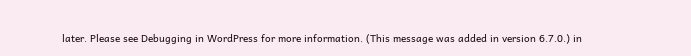later. Please see Debugging in WordPress for more information. (This message was added in version 6.7.0.) in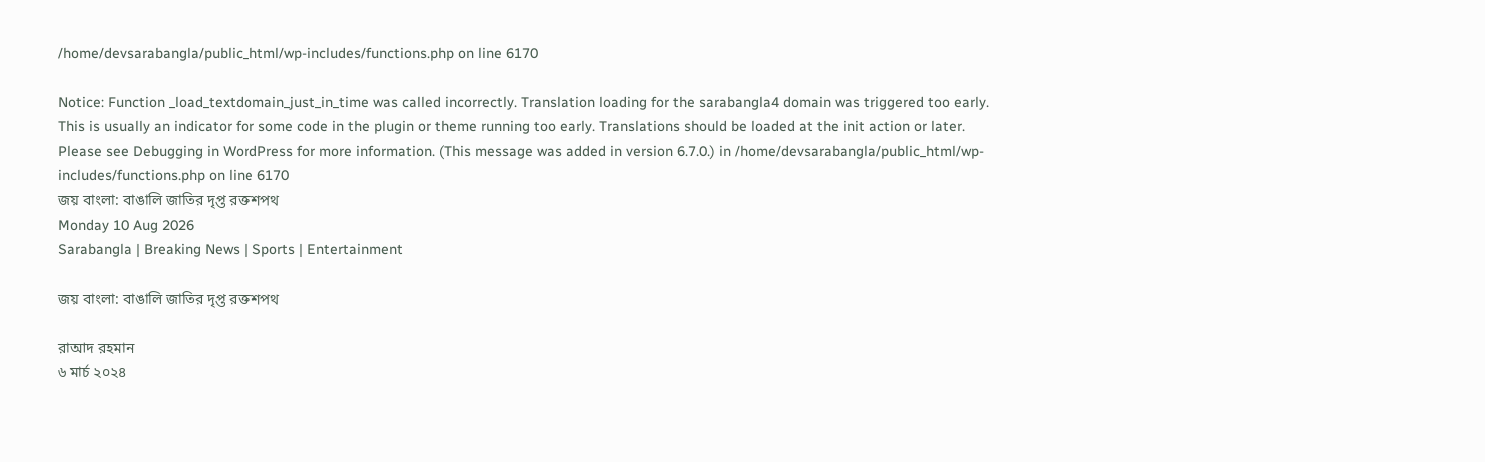/home/devsarabangla/public_html/wp-includes/functions.php on line 6170

Notice: Function _load_textdomain_just_in_time was called incorrectly. Translation loading for the sarabangla4 domain was triggered too early. This is usually an indicator for some code in the plugin or theme running too early. Translations should be loaded at the init action or later. Please see Debugging in WordPress for more information. (This message was added in version 6.7.0.) in /home/devsarabangla/public_html/wp-includes/functions.php on line 6170
জয় বাংলা: বাঙালি জাতির দৃপ্ত রক্তশপথ
Monday 10 Aug 2026
Sarabangla | Breaking News | Sports | Entertainment

জয় বাংলা: বাঙালি জাতির দৃপ্ত রক্তশপথ

রাআদ রহমান
৬ মার্চ ২০২৪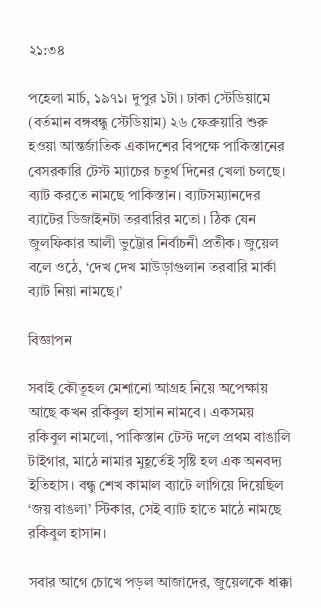২১:৩৪

পহেলা মার্চ, ১৯৭১। দুপুর ১টা। ঢাকা স্টেডিয়ামে (বর্তমান বঙ্গবন্ধু স্টেডিয়াম) ২৬ ফেব্রুয়ারি শুরু হওয়া আন্তর্জাতিক একাদশের বিপক্ষে পাকিস্তানের বেসরকারি টেস্ট ম্যাচের চতুর্থ দিনের খেলা চলছে। ব্যাট করতে নামছে পাকিস্তান। ব্যাটসম্যানদের ব্যাটের ডিজাইনটা তরবারির মতো। ঠিক যেন জুলফিকার আলী ভুট্টোর নির্বাচনী প্রতীক। জুয়েল বলে ওঠে, ‘দেখ দেখ মাউড়াগুলান তরবারি মার্কা ব্যাট নিয়া নামছে।’

বিজ্ঞাপন

সবাই কৌতূহল মেশানো আগ্রহ নিয়ে অপেক্ষায় আছে কখন রকিবুল হাসান নামবে। একসময় রকিবুল নামলো, পাকিস্তান টেস্ট দলে প্রথম বাঙালি টাইগার, মাঠে নামার মুহূর্তেই সৃষ্টি হল এক অনবদ্য ইতিহাস। বন্ধু শেখ কামাল ব্যাটে লাগিয়ে দিয়েছিল ‘জয় বাঙলা’ স্টিকার, সেই ব্যাট হাতে মাঠে নামছে রকিবুল হাসান।

সবার আগে চোখে পড়ল আজাদের, জুয়েলকে ধাক্কা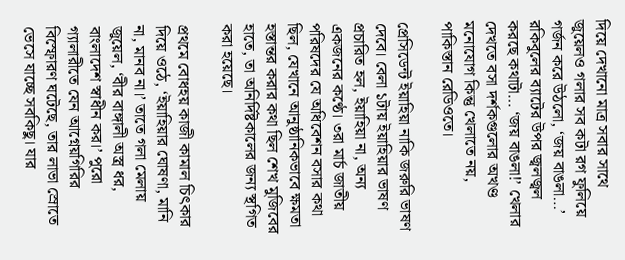দিয়ে দেখানো মাত্র সবার সাথে জুয়েলও গলার সব কটা রগ ফুলিয়ে গর্জন করে উঠলো, ‘জয় বাঙলা…’ রকিবুলের ব্যাটের উপর জ্বলজ্বল করছে কথাটা… ‘জয় বাঙলা!’ খেলার দেখতে বসা দর্শকগুলোর অখণ্ড মনোযোগ কিন্তু খেলাতে নয়, পাকিস্তান রেডিওতে।

প্রেসিডেন্ট ইয়াহিয়া নাকি জরুরি ভাষণ দেবে। বেলা ১টায় ইয়াহিয়ার ভাষণ প্রচারিত হল, ইয়াহিয়া না, অন্য একজনের কণ্ঠে। ৩রা মার্চ জাতীয় পরিষদের যে অধিবেশন বসার কথা ছিল, যেখানে আনুষ্ঠানিকভাবে ক্ষমতা হস্তান্তর করার কথা ছিল শেখ মুজিবের হাতে, তা অনির্দিষ্টকালের জন্য স্থগিত করা হয়েছে।

প্রথমে বোধহয় কাজী কামাল চিৎকার দিয়ে ওঠে, ‘ইয়াহিয়ার ঘোষণা, মানি না, মানব না।’ তাতে গলা মেলায় জুয়েল, ‘বীর বাঙ্গালী অস্ত্র ধর, বাংলাদেশ স্বাধীন কর।’ পুরো গ্যালারীতে যেন আগ্নেয়গিরির বিস্ফোরণ ঘটেছে, তার লাভা স্রোতে ভেসে যাচ্ছে সবকিছু। যার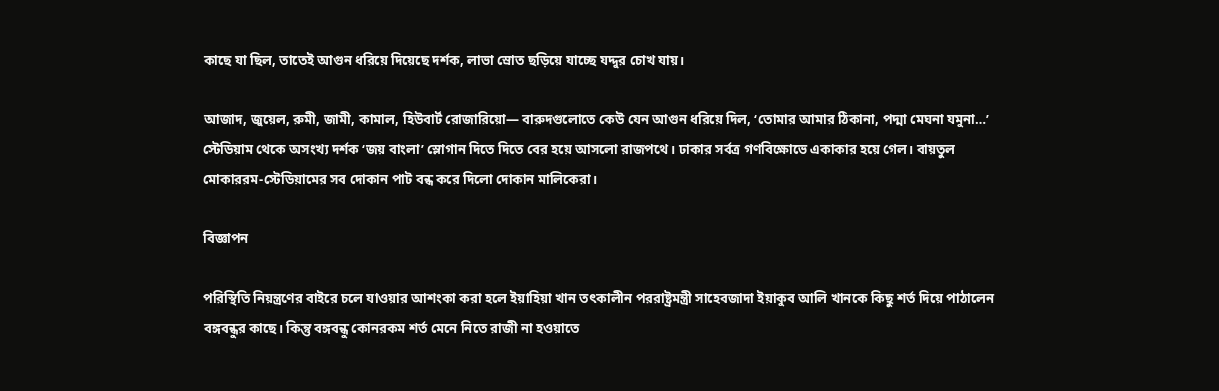কাছে যা ছিল, তাতেই আগুন ধরিয়ে দিয়েছে দর্শক, লাভা স্রোত ছড়িয়ে যাচ্ছে যদ্দুর চোখ যায়।

আজাদ, জুয়েল, রুমী, জামী, কামাল, হিউবার্ট রোজারিয়ো— বারুদগুলোতে কেউ যেন আগুন ধরিয়ে দিল, ‘তোমার আমার ঠিকানা, পদ্মা মেঘনা যমুনা…’ স্টেডিয়াম থেকে অসংখ্য দর্শক ‘জয় বাংলা’ স্লোগান দিতে দিতে বের হয়ে আসলো রাজপথে। ঢাকার সর্বত্র গণবিক্ষোভে একাকার হয়ে গেল। বায়তুল মোকাররম-স্টেডিয়ামের সব দোকান পাট বন্ধ করে দিলো দোকান মালিকেরা।

বিজ্ঞাপন

পরিস্থিতি নিয়ন্ত্রণের বাইরে চলে যাওয়ার আশংকা করা হলে ইয়াহিয়া খান তৎকালীন পররাষ্ট্রমন্ত্রী সাহেবজাদা ইয়াকুব আলি খানকে কিছু শর্ত দিয়ে পাঠালেন বঙ্গবন্ধুর কাছে। কিন্তু বঙ্গবন্ধু কোনরকম শর্ত মেনে নিতে রাজী না হওয়াতে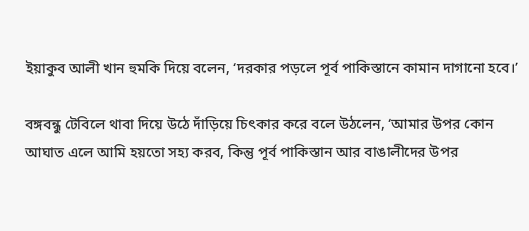ইয়াকুব আলী খান হুমকি দিয়ে বলেন, ‘দরকার পড়লে পূর্ব পাকিস্তানে কামান দাগানো হবে।’

বঙ্গবন্ধু টেবিলে থাবা দিয়ে উঠে দাঁড়িয়ে চিৎকার করে বলে উঠলেন, ‘আমার উপর কোন আঘাত এলে আমি হয়তো সহ্য করব, কিন্তু পূর্ব পাকিস্তান আর বাঙালীদের উপর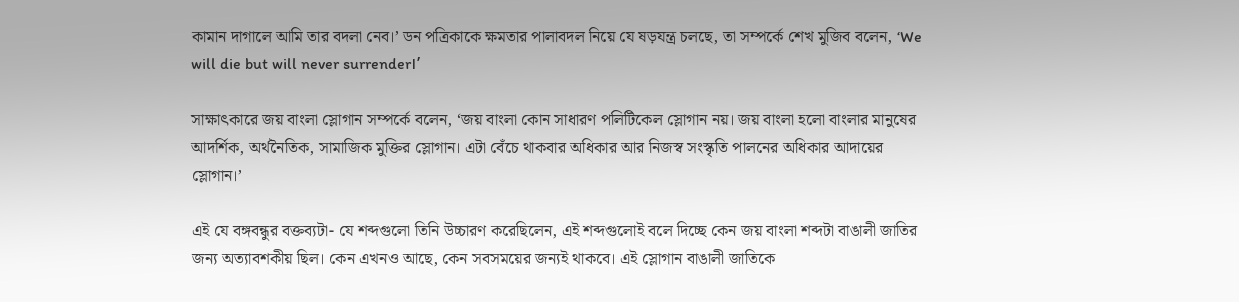কামান দাগালে আমি তার বদলা নেব।’ ডন পত্রিকাকে ক্ষমতার পালাবদল নিয়ে যে ষড়যন্ত্র চলছে, তা সম্পর্কে শেখ মুজিব বলেন, ‘We will die but will never surrender।’

সাক্ষাৎকারে জয় বাংলা স্লোগান সম্পর্কে বলেন, ‘জয় বাংলা কোন সাধারণ পলিটিকেল স্লোগান নয়। জয় বাংলা হলো বাংলার মানুষের আদর্শিক, অর্থনৈতিক, সামাজিক মুক্তির স্লোগান। এটা বেঁচে থাকবার অধিকার আর নিজস্ব সংস্কৃতি পালনের অধিকার আদায়ের স্লোগান।’

এই যে বঙ্গবন্ধুর বক্তব্যটা- যে শব্দগুলো তিনি উচ্চারণ করেছিলেন, এই শব্দগুলোই বলে দিচ্ছে কেন জয় বাংলা শব্দটা বাঙালী জাতির জন্য অত্যাবশকীয় ছিল। কেন এখনও আছে, কেন সবসময়ের জন্যই থাকবে। এই স্লোগান বাঙালী জাতিকে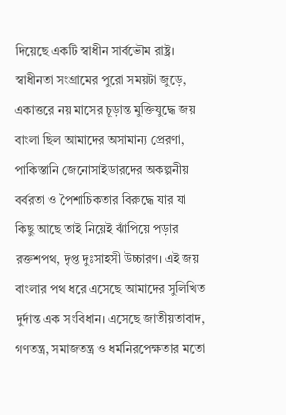দিয়েছে একটি স্বাধীন সার্বভৌম রাষ্ট্র। স্বাধীনতা সংগ্রামের পুরো সময়টা জুড়ে, একাত্তরে নয় মাসের চূড়ান্ত মুক্তিযুদ্ধে জয় বাংলা ছিল আমাদের অসামান্য প্রেরণা, পাকিস্তানি জেনোসাইডারদের অকল্পনীয় বর্বরতা ও পৈশাচিকতার বিরুদ্ধে যার যা কিছু আছে তাই নিয়েই ঝাঁপিয়ে পড়ার রক্তশপথ, দৃপ্ত দুঃসাহসী উচ্চারণ। এই জয় বাংলার পথ ধরে এসেছে আমাদের সুলিখিত দুর্দান্ত এক সংবিধান। এসেছে জাতীয়তাবাদ, গণতন্ত্র, সমাজতন্ত্র ও ধর্মনিরপেক্ষতার মতো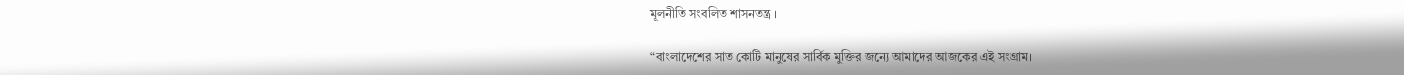মূলনীতি সংবলিত শাসনতন্ত্র ।

“বাংলাদেশের সাত কোটি মানুষের সার্বিক মুক্তির জন্যে আমাদের আজকের এই সংগ্রাম।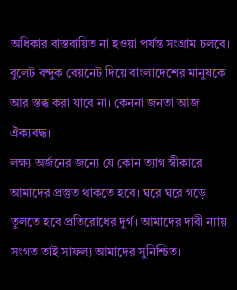অধিকার বাস্তবায়িত না হওয়া পর্যন্ত সংগ্রাম চলবে। বুলেট বন্দুক বেয়নেট দিয়ে বাংলাদেশের মানুষকে আর স্তব্ধ করা যাবে না। কেননা জনতা আজ ঐক্যবদ্ধ।
লক্ষ্য অর্জনের জন্যে যে কোন ত্যাগ স্বীকারে আমাদের প্রস্তুত থাকতে হবে। ঘরে ঘরে গড়ে তুলতে হবে প্রতিরোধের দুর্গ। আমাদের দাবী ন্যায় সংগত তাই সাফল্য আমাদের সুনিশ্চিত।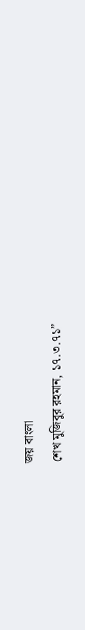জয় বাংলা
শেখ মুজিবুর রহমান, ১৭.৩.৭১”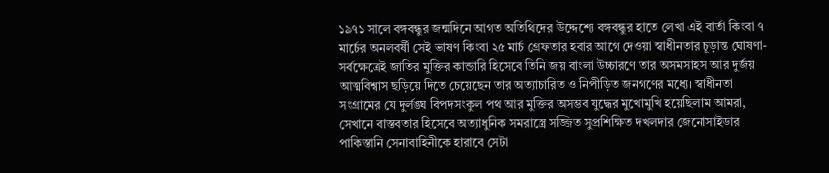১৯৭১ সালে বঙ্গবন্ধুর জন্মদিনে আগত অতিথিদের উদ্দেশ্যে বঙ্গবন্ধুর হাতে লেখা এই বার্তা কিংবা ৭ মার্চের অনলবর্ষী সেই ভাষণ কিংবা ২৫ মার্চ গ্রেফতার হবার আগে দেওয়া স্বাধীনতার চূড়ান্ত ঘোষণা- সর্বক্ষেত্রেই জাতির মুক্তির কান্ডারি হিসেবে তিনি জয় বাংলা উচ্চারণে তার অসমসাহস আর দুর্জয় আত্মবিশ্বাস ছড়িয়ে দিতে চেয়েছেন তার অত্যাচারিত ও নিপীড়িত জনগণের মধ্যে। স্বাধীনতা সংগ্রামের যে দুর্লঙ্ঘ বিপদসংকুল পথ আর মুক্তির অসম্ভব যুদ্ধের মুখোমুখি হয়েছিলাম আমরা, সেখানে বাস্তবতার হিসেবে অত্যাধুনিক সমরাস্ত্রে সজ্জিত সুপ্রশিক্ষিত দখলদার জেনোসাইডার পাকিস্তানি সেনাবাহিনীকে হারাবে সেটা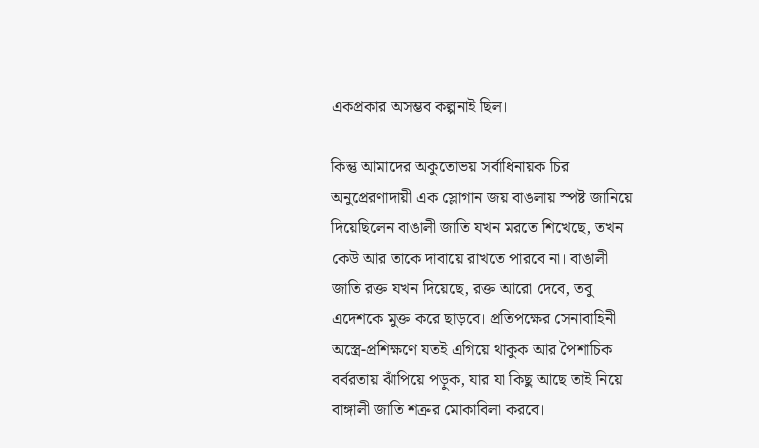একপ্রকার অসম্ভব কল্পনাই ছিল।

কিন্তু আমাদের অকুতোভয় সর্বাধিনায়ক চির অনুপ্রেরণাদায়ী এক স্লোগান জয় বাঙলায় স্পষ্ট জানিয়ে দিয়েছিলেন বাঙালী জাতি যখন মরতে শিখেছে, তখন কেউ আর তাকে দাবায়ে রাখতে পারবে না। বাঙালী জাতি রক্ত যখন দিয়েছে, রক্ত আরো দেবে, তবু এদেশকে মুক্ত করে ছাড়বে। প্রতিপক্ষের সেনাবাহিনী অস্ত্রে-প্রশিক্ষণে যতই এগিয়ে থাকুক আর পৈশাচিক বর্বরতায় ঝাঁপিয়ে পড়ুক, যার যা কিছু আছে তাই নিয়ে বাঙ্গালী জাতি শত্রুর মোকাবিলা করবে।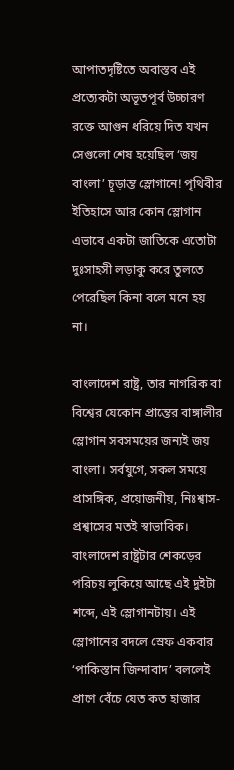আপাতদৃষ্টিতে অবাস্তব এই প্রত্যেকটা অভূতপূর্ব উচ্চারণ রক্তে আগুন ধরিয়ে দিত যখন সেগুলো শেষ হয়েছিল ‘জয় বাংলা’ চূড়ান্ত স্লোগানে! পৃথিবীর ইতিহাসে আর কোন স্লোগান এভাবে একটা জাতিকে এতোটা দুঃসাহসী লড়াকু করে তুলতে পেরেছিল কিনা বলে মনে হয় না।

বাংলাদেশ রাষ্ট্র, তার নাগরিক বা বিশ্বের যেকোন প্রান্তের বাঙ্গালীর স্লোগান সবসময়ের জন্যই জয় বাংলা। সর্বযুগে, সকল সময়ে প্রাসঙ্গিক, প্রয়োজনীয়, নিঃশ্বাস-প্রশ্বাসের মতই স্বাভাবিক। বাংলাদেশ রাষ্ট্রটার শেকড়ের পরিচয় লুকিয়ে আছে এই দুইটা শব্দে, এই স্লোগানটায়। এই স্লোগানের বদলে স্রেফ একবার ‘পাকিস্তান জিন্দাবাদ’ বললেই প্রাণে বেঁচে যেত কত হাজার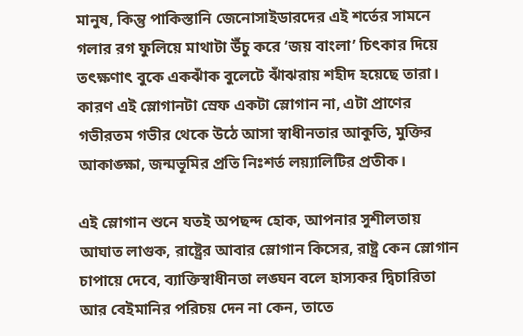মানুষ, কিন্তু পাকিস্তানি জেনোসাইডারদের এই শর্তের সামনে গলার রগ ফুলিয়ে মাথাটা উঁচু করে ‘জয় বাংলা’ চিৎকার দিয়ে তৎক্ষণাৎ বুকে একঝাঁক বুলেটে ঝাঁঝরায় শহীদ হয়েছে তারা। কারণ এই স্লোগানটা স্রেফ একটা স্লোগান না, এটা প্রাণের গভীরতম গভীর থেকে উঠে আসা স্বাধীনতার আকুতি, মুক্তির আকাঙ্ক্ষা, জন্মভূমির প্রতি নিঃশর্ত লয়্যালিটির প্রতীক।

এই স্লোগান শুনে যতই অপছন্দ হোক, আপনার সুশীলতায় আঘাত লাগুক, রাষ্ট্রের আবার স্লোগান কিসের, রাষ্ট্র কেন স্লোগান চাপায়ে দেবে, ব্যাক্তিস্বাধীনতা লঙ্ঘন বলে হাস্যকর দ্বিচারিতা আর বেইমানির পরিচয় দেন না কেন, তাতে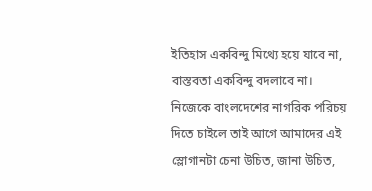ইতিহাস একবিন্দু মিথ্যে হয়ে যাবে না, বাস্তবতা একবিন্দু বদলাবে না। নিজেকে বাংলদেশের নাগরিক পরিচয় দিতে চাইলে তাই আগে আমাদের এই স্লোগানটা চেনা উচিত, জানা উচিত,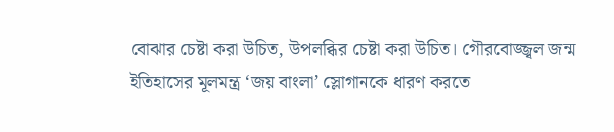বোঝার চেষ্টা করা উচিত, উপলব্ধির চেষ্টা করা উচিত। গৌরবোজ্জ্বল জন্ম ইতিহাসের মূলমন্ত্র ‘জয় বাংলা’ স্লোগানকে ধারণ করতে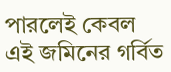পারলেই কেবল এই জমিনের গর্বিত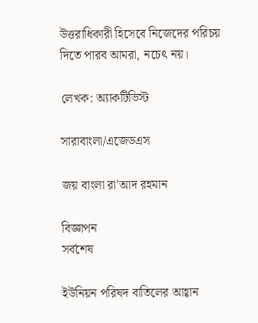উত্তরাধিকারী হিসেবে নিজেদের পরিচয় দিতে পারব আমরা, নচেৎ নয়।

লেখক: অ্যাকটিভিস্ট

সারাবাংলা/এজেডএস

জয় বাংলা রা'আদ রহমান

বিজ্ঞাপন
সর্বশেষ

ইউনিয়ন পরিষদ বাতিলের আহ্বান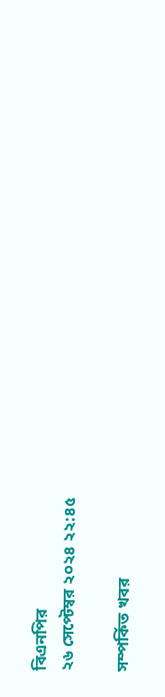বিএনপির
২৬ সেপ্টেম্বর ২০২৪ ২২:৪৫

সম্পর্কিত খবর